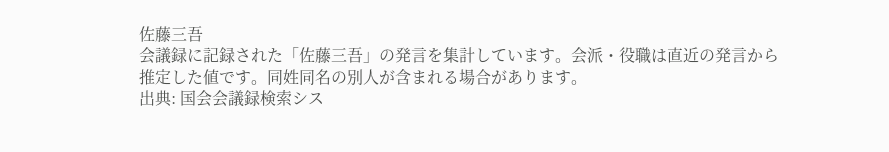佐藤三吾
会議録に記録された「佐藤三吾」の発言を集計しています。会派・役職は直近の発言から推定した値です。同姓同名の別人が含まれる場合があります。
出典: 国会会議録検索シス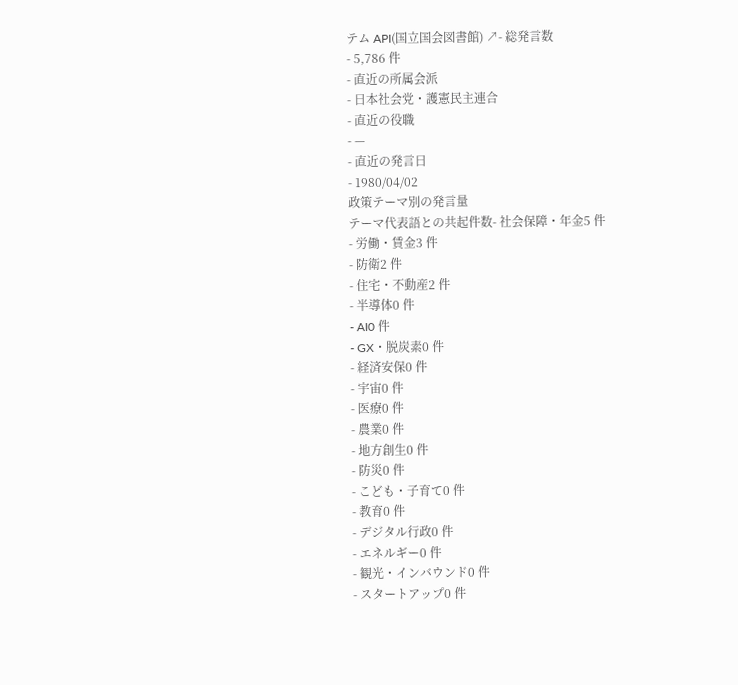テム API(国立国会図書館) ↗- 総発言数
- 5,786 件
- 直近の所属会派
- 日本社会党・護憲民主連合
- 直近の役職
- —
- 直近の発言日
- 1980/04/02
政策テーマ別の発言量
テーマ代表語との共起件数- 社会保障・年金5 件
- 労働・賃金3 件
- 防衛2 件
- 住宅・不動産2 件
- 半導体0 件
- AI0 件
- GX・脱炭素0 件
- 経済安保0 件
- 宇宙0 件
- 医療0 件
- 農業0 件
- 地方創生0 件
- 防災0 件
- こども・子育て0 件
- 教育0 件
- デジタル行政0 件
- エネルギー0 件
- 観光・インバウンド0 件
- スタートアップ0 件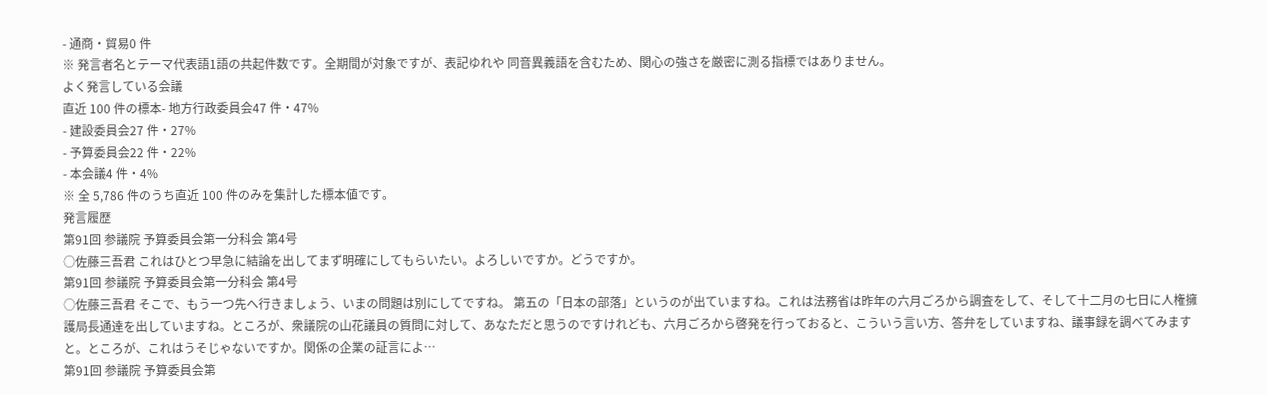- 通商・貿易0 件
※ 発言者名とテーマ代表語1語の共起件数です。全期間が対象ですが、表記ゆれや 同音異義語を含むため、関心の強さを厳密に測る指標ではありません。
よく発言している会議
直近 100 件の標本- 地方行政委員会47 件・47%
- 建設委員会27 件・27%
- 予算委員会22 件・22%
- 本会議4 件・4%
※ 全 5,786 件のうち直近 100 件のみを集計した標本値です。
発言履歴
第91回 参議院 予算委員会第一分科会 第4号
○佐藤三吾君 これはひとつ早急に結論を出してまず明確にしてもらいたい。よろしいですか。どうですか。
第91回 参議院 予算委員会第一分科会 第4号
○佐藤三吾君 そこで、もう一つ先へ行きましょう、いまの問題は別にしてですね。 第五の「日本の部落」というのが出ていますね。これは法務省は昨年の六月ごろから調査をして、そして十二月の七日に人権擁護局長通達を出していますね。ところが、衆議院の山花議員の質問に対して、あなただと思うのですけれども、六月ごろから啓発を行っておると、こういう言い方、答弁をしていますね、議事録を調べてみますと。ところが、これはうそじゃないですか。関係の企業の証言によ…
第91回 参議院 予算委員会第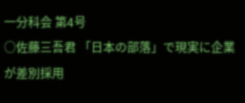一分科会 第4号
○佐藤三吾君 「日本の部落」で現実に企業が差別採用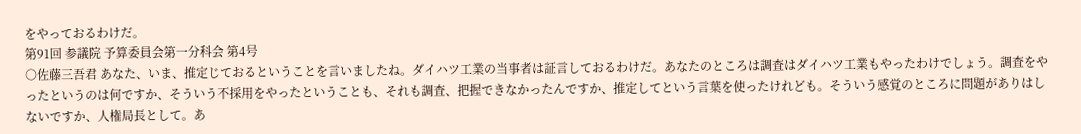をやっておるわけだ。
第91回 参議院 予算委員会第一分科会 第4号
○佐藤三吾君 あなた、いま、推定じておるということを言いましたね。ダイハツ工業の当事者は証言しておるわけだ。あなたのところは調査はダイハツ工業もやったわけでしょう。調査をやったというのは何ですか、そういう不採用をやったということも、それも調査、把握できなかったんですか、推定してという言葉を使ったけれども。そういう感覚のところに問題がありはしないですか、人権局長として。あ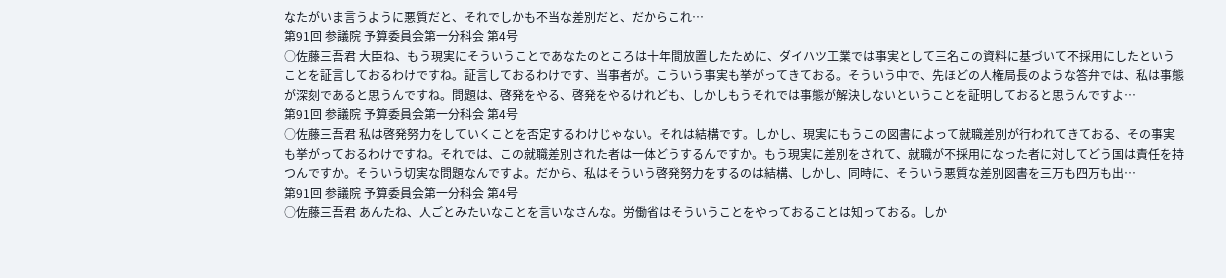なたがいま言うように悪質だと、それでしかも不当な差別だと、だからこれ…
第91回 参議院 予算委員会第一分科会 第4号
○佐藤三吾君 大臣ね、もう現実にそういうことであなたのところは十年間放置したために、ダイハツ工業では事実として三名この資料に基づいて不採用にしたということを証言しておるわけですね。証言しておるわけです、当事者が。こういう事実も挙がってきておる。そういう中で、先ほどの人権局長のような答弁では、私は事態が深刻であると思うんですね。問題は、啓発をやる、啓発をやるけれども、しかしもうそれでは事態が解決しないということを証明しておると思うんですよ…
第91回 参議院 予算委員会第一分科会 第4号
○佐藤三吾君 私は啓発努力をしていくことを否定するわけじゃない。それは結構です。しかし、現実にもうこの図書によって就職差別が行われてきておる、その事実も挙がっておるわけですね。それでは、この就職差別された者は一体どうするんですか。もう現実に差別をされて、就職が不採用になった者に対してどう国は責任を持つんですか。そういう切実な問題なんですよ。だから、私はそういう啓発努力をするのは結構、しかし、同時に、そういう悪質な差別図書を三万も四万も出…
第91回 参議院 予算委員会第一分科会 第4号
○佐藤三吾君 あんたね、人ごとみたいなことを言いなさんな。労働省はそういうことをやっておることは知っておる。しか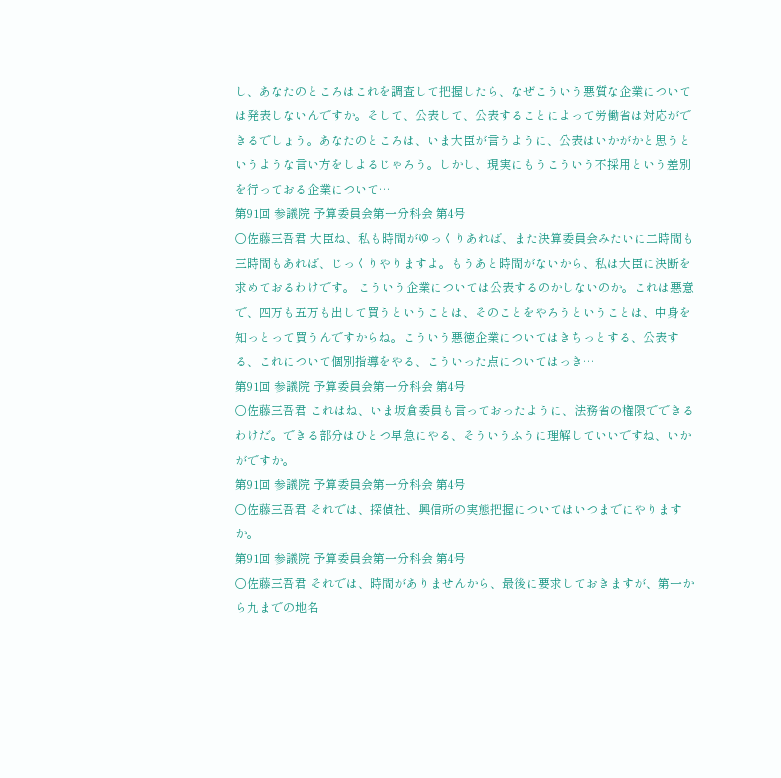し、あなたのところはこれを調査して把握したら、なぜこういう悪質な企業については発表しないんですか。そして、公表して、公表することによって労働省は対応ができるでしょう。あなたのところは、いま大臣が言うように、公表はいかがかと思うというような言い方をしよるじゃろう。しかし、現実にもうこういう不採用という差別を行っておる企業について…
第91回 参議院 予算委員会第一分科会 第4号
○佐藤三吾君 大臣ね、私も時間がゆっくりあれば、また決算委員会みたいに二時間も三時間もあれば、じっくりやりますよ。もうあと時間がないから、私は大臣に決断を求めておるわけです。 こういう企業については公表するのかしないのか。これは悪意で、四万も五万も出して買うということは、そのことをやろうということは、中身を知っとって買うんですからね。こういう悪徳企業についてはきちっとする、公表する、これについて個別指導をやる、こういった点についてはっき…
第91回 参議院 予算委員会第一分科会 第4号
○佐藤三吾君 これはね、いま坂倉委員も言っておったように、法務省の権限でできるわけだ。できる部分はひとつ早急にやる、そういうふうに理解していいですね、いかがですか。
第91回 参議院 予算委員会第一分科会 第4号
○佐藤三吾君 それでは、探偵社、興信所の実態把握についてはいつまでにやりますか。
第91回 参議院 予算委員会第一分科会 第4号
○佐藤三吾君 それでは、時間がありませんから、最後に要求しておきますが、第一から九までの地名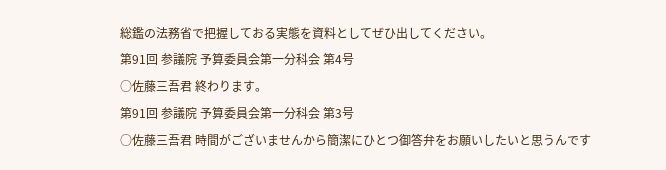総鑑の法務省で把握しておる実態を資料としてぜひ出してください。
第91回 参議院 予算委員会第一分科会 第4号
○佐藤三吾君 終わります。
第91回 参議院 予算委員会第一分科会 第3号
○佐藤三吾君 時間がございませんから簡潔にひとつ御答弁をお願いしたいと思うんです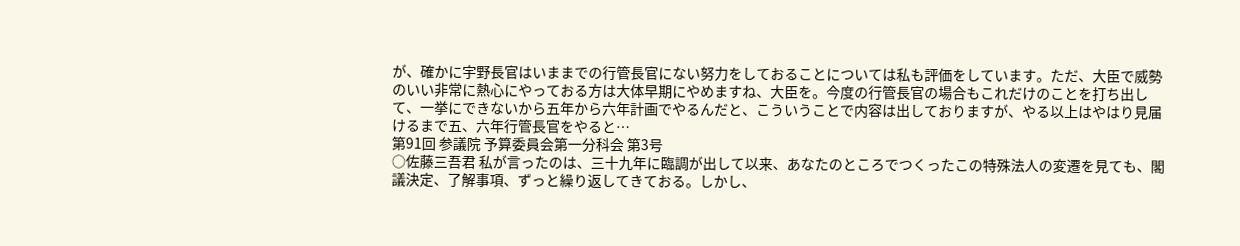が、確かに宇野長官はいままでの行管長官にない努力をしておることについては私も評価をしています。ただ、大臣で威勢のいい非常に熱心にやっておる方は大体早期にやめますね、大臣を。今度の行管長官の場合もこれだけのことを打ち出して、一挙にできないから五年から六年計画でやるんだと、こういうことで内容は出しておりますが、やる以上はやはり見届けるまで五、六年行管長官をやると…
第91回 参議院 予算委員会第一分科会 第3号
○佐藤三吾君 私が言ったのは、三十九年に臨調が出して以来、あなたのところでつくったこの特殊法人の変遷を見ても、閣議決定、了解事項、ずっと繰り返してきておる。しかし、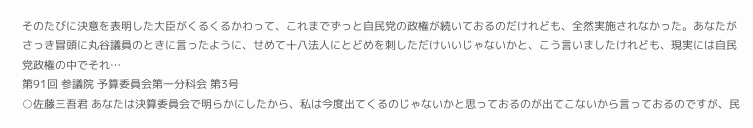そのたびに決意を表明した大臣がくるくるかわって、これまでずっと自民党の政権が続いておるのだけれども、全然実施されなかった。あなたがさっき冒頭に丸谷議員のときに言ったように、せめて十八法人にとどめを刺しただけいいじゃないかと、こう言いましたけれども、現実には自民党政権の中でそれ…
第91回 参議院 予算委員会第一分科会 第3号
○佐藤三吾君 あなたは決算委員会で明らかにしたから、私は今度出てくるのじゃないかと思っておるのが出てこないから言っておるのですが、民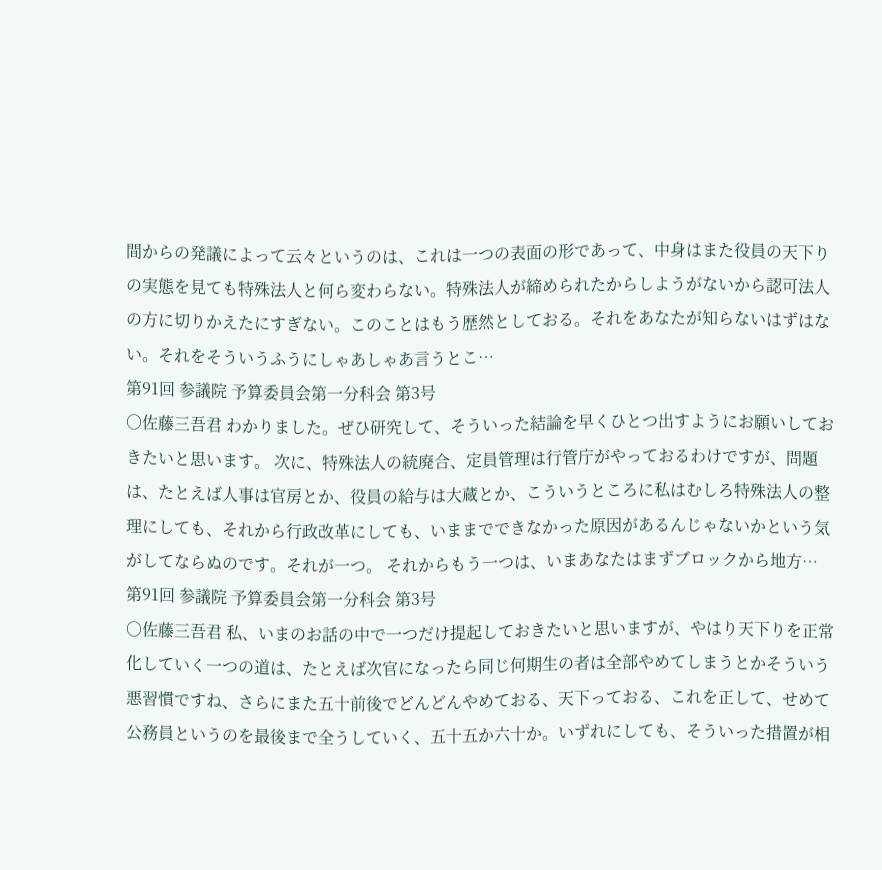間からの発議によって云々というのは、これは一つの表面の形であって、中身はまた役員の天下りの実態を見ても特殊法人と何ら変わらない。特殊法人が締められたからしようがないから認可法人の方に切りかえたにすぎない。このことはもう歴然としておる。それをあなたが知らないはずはない。それをそういうふうにしゃあしゃあ言うとこ…
第91回 参議院 予算委員会第一分科会 第3号
○佐藤三吾君 わかりました。ぜひ研究して、そういった結論を早くひとつ出すようにお願いしておきたいと思います。 次に、特殊法人の統廃合、定員管理は行管庁がやっておるわけですが、問題は、たとえば人事は官房とか、役員の給与は大蔵とか、こういうところに私はむしろ特殊法人の整理にしても、それから行政改革にしても、いままでできなかった原因があるんじゃないかという気がしてならぬのです。それが一つ。 それからもう一つは、いまあなたはまずブロックから地方…
第91回 参議院 予算委員会第一分科会 第3号
○佐藤三吾君 私、いまのお話の中で一つだけ提起しておきたいと思いますが、やはり天下りを正常化していく一つの道は、たとえば次官になったら同じ何期生の者は全部やめてしまうとかそういう悪習慣ですね、さらにまた五十前後でどんどんやめておる、天下っておる、これを正して、せめて公務員というのを最後まで全うしていく、五十五か六十か。いずれにしても、そういった措置が相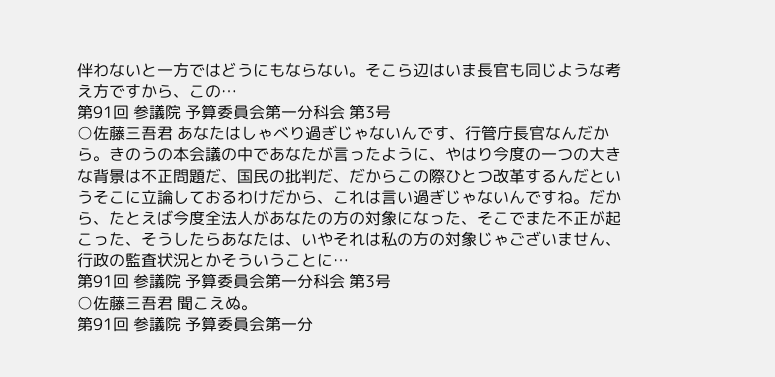伴わないと一方ではどうにもならない。そこら辺はいま長官も同じような考え方ですから、この…
第91回 参議院 予算委員会第一分科会 第3号
○佐藤三吾君 あなたはしゃべり過ぎじゃないんです、行管庁長官なんだから。きのうの本会議の中であなたが言ったように、やはり今度の一つの大きな背景は不正問題だ、国民の批判だ、だからこの際ひとつ改革するんだというそこに立論しておるわけだから、これは言い過ぎじゃないんですね。だから、たとえば今度全法人があなたの方の対象になった、そこでまた不正が起こった、そうしたらあなたは、いやそれは私の方の対象じゃございません、行政の監査状況とかそういうことに…
第91回 参議院 予算委員会第一分科会 第3号
○佐藤三吾君 聞こえぬ。
第91回 参議院 予算委員会第一分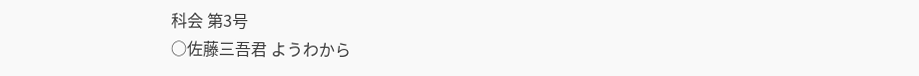科会 第3号
○佐藤三吾君 ようわから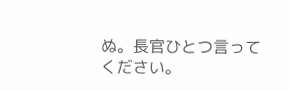ぬ。長官ひとつ言ってください。